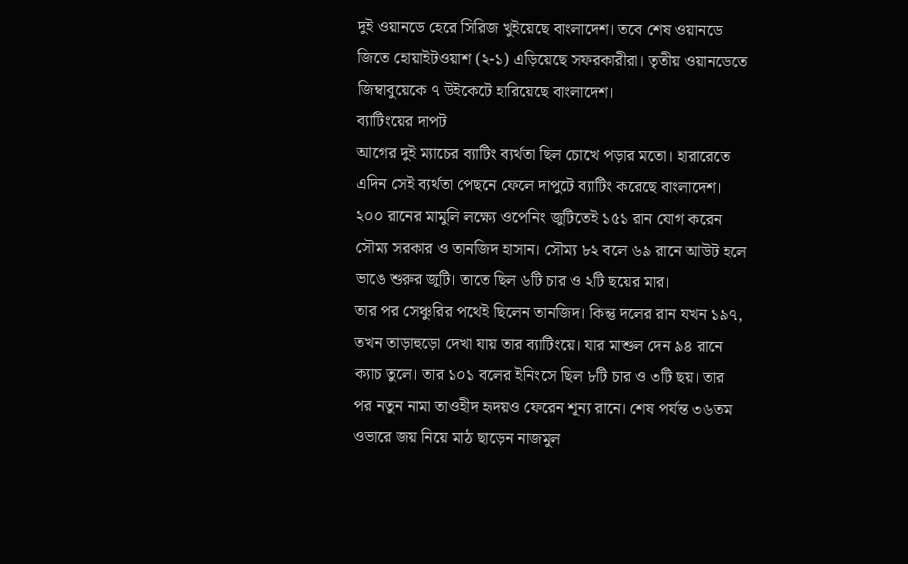দুই ওয়ানডে হেরে সিরিজ খুইয়েছে বাংলাদেশ। তবে শেষ ওয়ানডে জিতে হোয়াইটওয়াশ (২-১) এড়িয়েছে সফরকারীরা। তৃতীয় ওয়ানডেতে জিম্বাবুয়েকে ৭ উইকেটে হারিয়েছে বাংলাদেশ।
ব্যাটিংয়ের দাপট
আগের দুই ম্যাচের ব্যাটিং ব্যর্থতা ছিল চোখে পড়ার মতো। হারারেতে এদিন সেই ব্যর্থতা পেছনে ফেলে দাপুটে ব্যাটিং করেছে বাংলাদেশ। ২০০ রানের মামুলি লক্ষ্যে ওপেনিং জুটিতেই ১৫১ রান যোগ করেন সৌম্য সরকার ও তানজিদ হাসান। সৌম্য ৮২ বলে ৬৯ রানে আউট হলে ভাঙে শুরুর জুটি। তাতে ছিল ৬টি চার ও ২টি ছয়ের মার।
তার পর সেঞ্চুরির পথেই ছিলেন তানজিদ। কিন্তু দলের রান যখন ১৯৭, তখন তাড়াহুড়ো দেখা যায় তার ব্যাটিংয়ে। যার মাশুল দেন ৯৪ রানে ক্যাচ তুলে। তার ১০১ বলের ইনিংসে ছিল ৮টি চার ও ৩টি ছয়। তার পর নতুন নামা তাওহীদ হৃদয়ও ফেরেন শূন্য রানে। শেষ পর্যন্ত ৩৬তম ওভারে জয় নিয়ে মাঠ ছাড়েন নাজমুল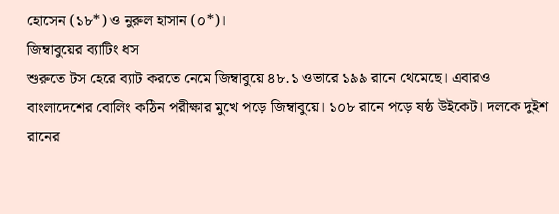হোসেন (১৮*) ও নুরুল হাসান (০*)।
জিম্বাবুয়ের ব্যাটিং ধস
শুরুতে টস হেরে ব্যাট করতে নেমে জিম্বাবুয়ে ৪৮.১ ওভারে ১৯৯ রানে থেমেছে। এবারও বাংলাদেশের বোলিং কঠিন পরীক্ষার মুখে পড়ে জিম্বাবুয়ে। ১০৮ রানে পড়ে ষষ্ঠ উইকেট। দলকে দুইশ রানের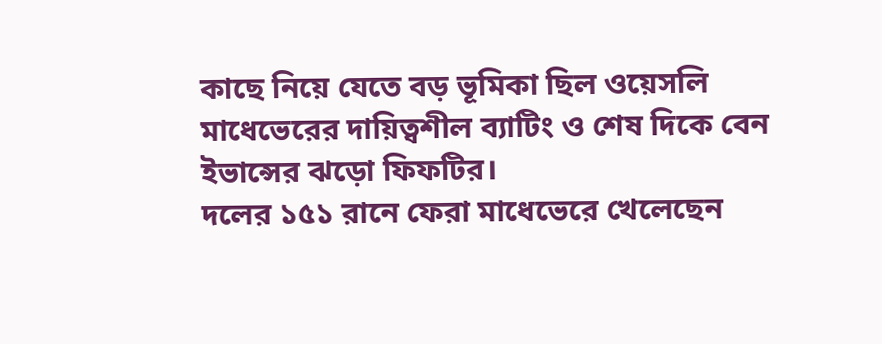কাছে নিয়ে যেতে বড় ভূমিকা ছিল ওয়েসলি মাধেভেরের দায়িত্বশীল ব্যাটিং ও শেষ দিকে বেন ইভান্সের ঝড়ো ফিফটির।
দলের ১৫১ রানে ফেরা মাধেভেরে খেলেছেন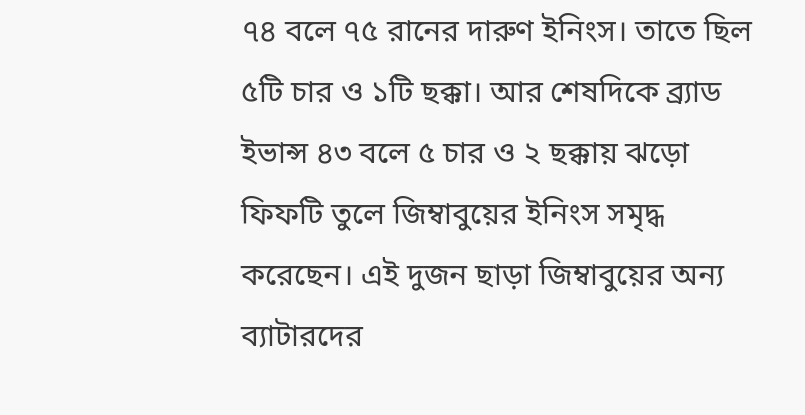৭৪ বলে ৭৫ রানের দারুণ ইনিংস। তাতে ছিল ৫টি চার ও ১টি ছক্কা। আর শেষদিকে ব্র্যাড ইভান্স ৪৩ বলে ৫ চার ও ২ ছক্কায় ঝড়ো ফিফটি তুলে জিম্বাবুয়ের ইনিংস সমৃদ্ধ করেছেন। এই দুজন ছাড়া জিম্বাবুয়ের অন্য ব্যাটারদের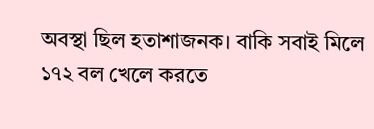অবস্থা ছিল হতাশাজনক। বাকি সবাই মিলে ১৭২ বল খেলে করতে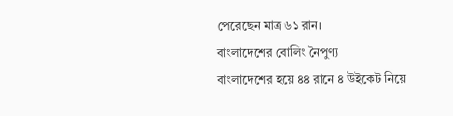পেরেছেন মাত্র ৬১ রান।
বাংলাদেশের বোলিং নৈপুণ্য
বাংলাদেশের হয়ে ৪৪ রানে ৪ উইকেট নিয়ে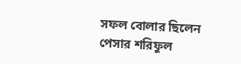সফল বোলার ছিলেন পেসার শরিফুল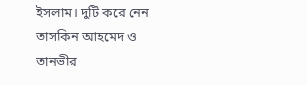ইসলাম। দুটি করে নেন তাসকিন আহমেদ ও তানভীর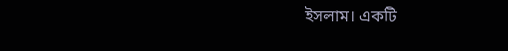ইসলাম। একটি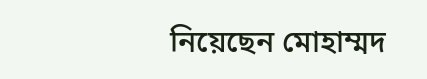নিয়েছেন মোহাম্মদ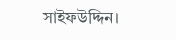সাইফউদ্দিন।